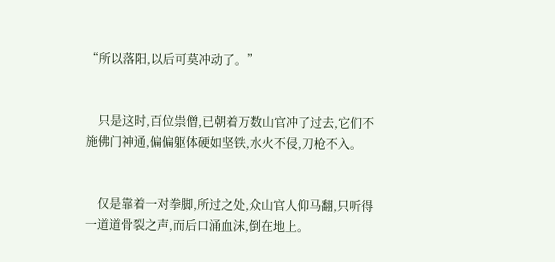“所以落阳,以后可莫冲动了。”


    只是这时,百位祟僧,已朝着万数山官冲了过去,它们不施佛门神通,偏偏躯体硬如坚铁,水火不侵,刀枪不入。


    仅是靠着一对拳脚,所过之处,众山官人仰马翻,只听得一道道骨裂之声,而后口涌血沫,倒在地上。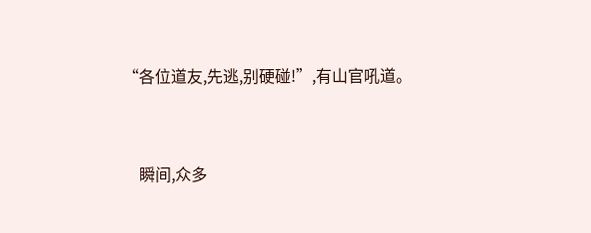“各位道友,先逃,别硬碰!”,有山官吼道。


    瞬间,众多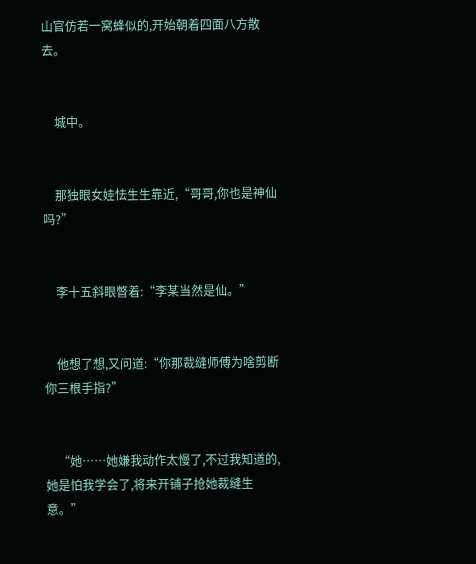山官仿若一窝蜂似的,开始朝着四面八方散去。


    城中。


    那独眼女娃怯生生靠近,“哥哥,你也是神仙吗?”


    李十五斜眼瞥着:“李某当然是仙。”


    他想了想,又问道:“你那裁缝师傅为啥剪断你三根手指?”


    “她……她嫌我动作太慢了,不过我知道的,她是怕我学会了,将来开铺子抢她裁缝生意。”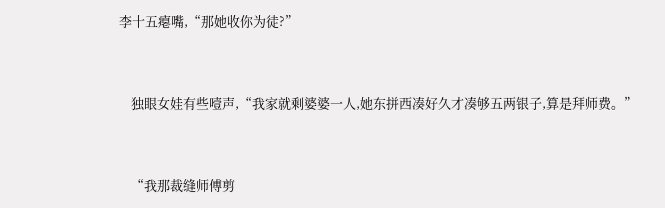李十五瘪嘴,“那她收你为徒?”


    独眼女娃有些噎声,“我家就剩婆婆一人,她东拼西凑好久才凑够五两银子,算是拜师费。”


    “我那裁缝师傅剪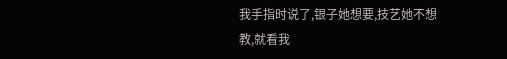我手指时说了,银子她想要,技艺她不想教,就看我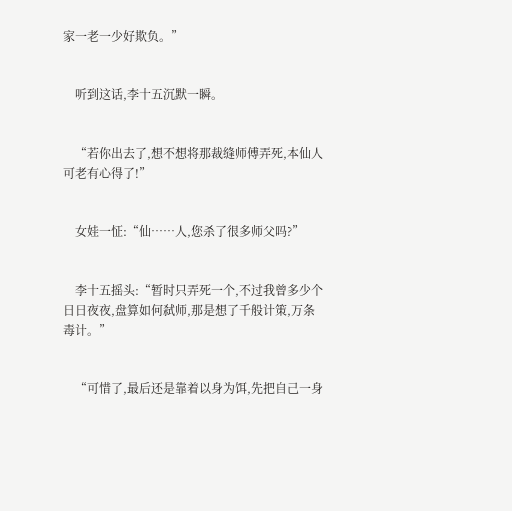家一老一少好欺负。”


    听到这话,李十五沉默一瞬。


    “若你出去了,想不想将那裁缝师傅弄死,本仙人可老有心得了!”


    女娃一怔:“仙……人,您杀了很多师父吗?”


    李十五摇头:“暂时只弄死一个,不过我曾多少个日日夜夜,盘算如何弑师,那是想了千般计策,万条毒计。”


    “可惜了,最后还是靠着以身为饵,先把自己一身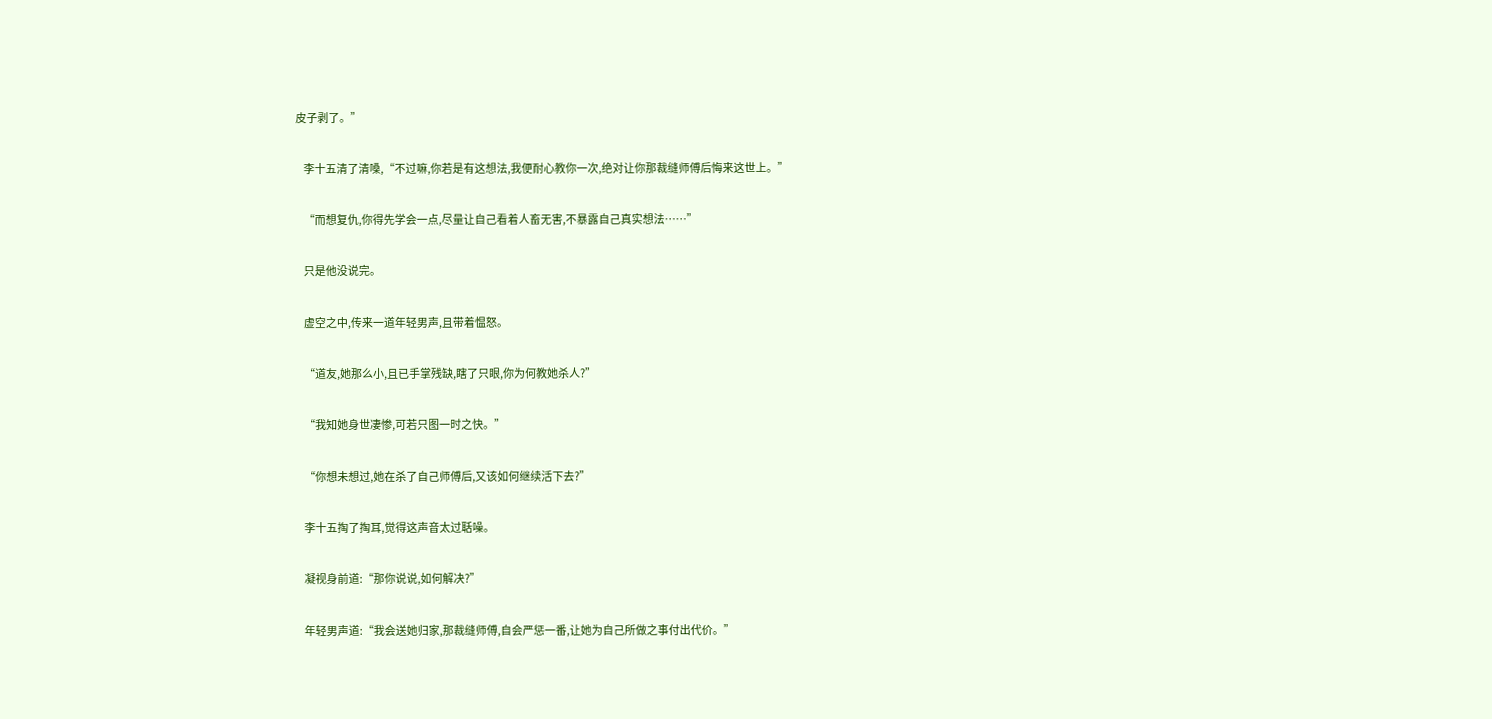皮子剥了。”


    李十五清了清嗓,“不过嘛,你若是有这想法,我便耐心教你一次,绝对让你那裁缝师傅后悔来这世上。”


    “而想复仇,你得先学会一点,尽量让自己看着人畜无害,不暴露自己真实想法……”


    只是他没说完。


    虚空之中,传来一道年轻男声,且带着愠怒。


    “道友,她那么小,且已手掌残缺,瞎了只眼,你为何教她杀人?”


    “我知她身世凄惨,可若只图一时之快。”


    “你想未想过,她在杀了自己师傅后,又该如何继续活下去?”


    李十五掏了掏耳,觉得这声音太过聒噪。


    凝视身前道:“那你说说,如何解决?”


    年轻男声道:“我会送她归家,那裁缝师傅,自会严惩一番,让她为自己所做之事付出代价。”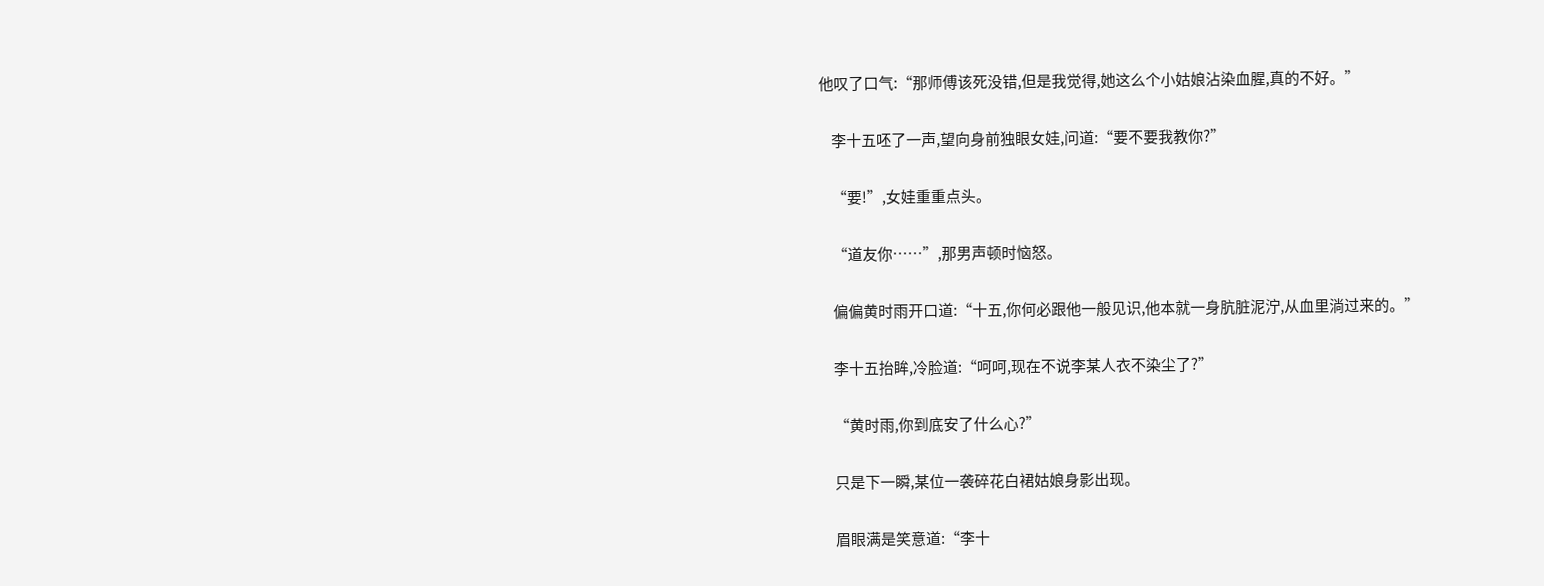他叹了口气:“那师傅该死没错,但是我觉得,她这么个小姑娘沾染血腥,真的不好。”


    李十五呸了一声,望向身前独眼女娃,问道:“要不要我教你?”


    “要!”,女娃重重点头。


    “道友你……”,那男声顿时恼怒。


    偏偏黄时雨开口道:“十五,你何必跟他一般见识,他本就一身肮脏泥泞,从血里淌过来的。”


    李十五抬眸,冷脸道:“呵呵,现在不说李某人衣不染尘了?”


    “黄时雨,你到底安了什么心?”


    只是下一瞬,某位一袭碎花白裙姑娘身影出现。


    眉眼满是笑意道:“李十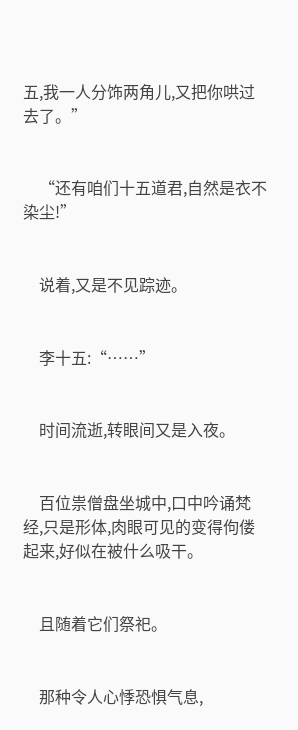五,我一人分饰两角儿,又把你哄过去了。”


    “还有咱们十五道君,自然是衣不染尘!”


    说着,又是不见踪迹。


    李十五:“……”


    时间流逝,转眼间又是入夜。


    百位祟僧盘坐城中,口中吟诵梵经,只是形体,肉眼可见的变得佝偻起来,好似在被什么吸干。


    且随着它们祭祀。


    那种令人心悸恐惧气息,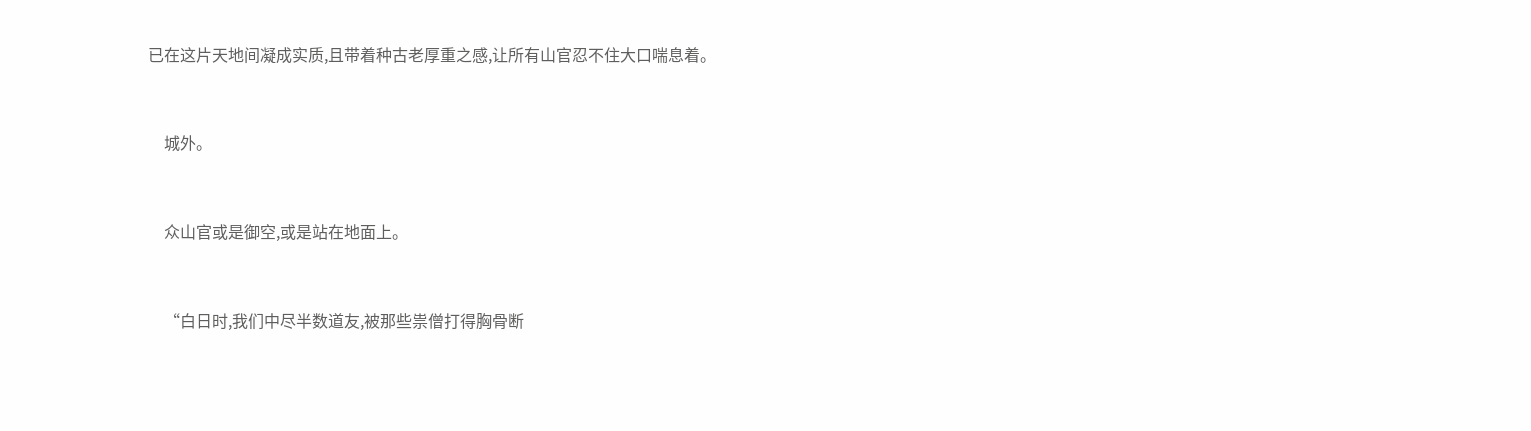已在这片天地间凝成实质,且带着种古老厚重之感,让所有山官忍不住大口喘息着。


    城外。


    众山官或是御空,或是站在地面上。


    “白日时,我们中尽半数道友,被那些祟僧打得胸骨断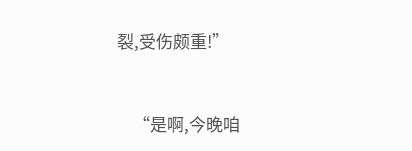裂,受伤颇重!”


    “是啊,今晚咱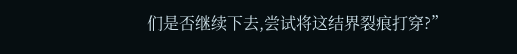们是否继续下去,尝试将这结界裂痕打穿?”